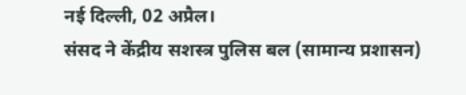नई दिल्ली, 02 अप्रैल।
संसद ने केंद्रीय सशस्त्र पुलिस बल (सामान्य प्रशासन)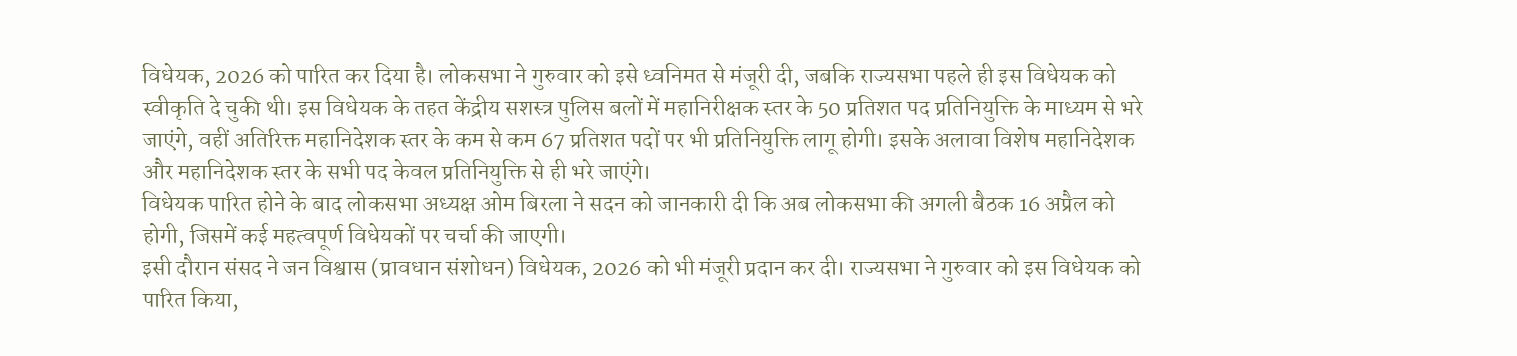विधेयक, 2026 को पारित कर दिया है। लोकसभा ने गुरुवार को इसे ध्वनिमत से मंजूरी दी, जबकि राज्यसभा पहले ही इस विधेयक को स्वीकृति दे चुकी थी। इस विधेयक के तहत केंद्रीय सशस्त्र पुलिस बलों में महानिरीक्षक स्तर के 50 प्रतिशत पद प्रतिनियुक्ति के माध्यम से भरे जाएंगे, वहीं अतिरिक्त महानिदेशक स्तर के कम से कम 67 प्रतिशत पदों पर भी प्रतिनियुक्ति लागू होगी। इसके अलावा विशेष महानिदेशक और महानिदेशक स्तर के सभी पद केवल प्रतिनियुक्ति से ही भरे जाएंगे।
विधेयक पारित होने के बाद लोकसभा अध्यक्ष ओम बिरला ने सदन को जानकारी दी कि अब लोकसभा की अगली बैठक 16 अप्रैल को होगी, जिसमें कई महत्वपूर्ण विधेयकों पर चर्चा की जाएगी।
इसी दौरान संसद ने जन विश्वास (प्रावधान संशोधन) विधेयक, 2026 को भी मंजूरी प्रदान कर दी। राज्यसभा ने गुरुवार को इस विधेयक को पारित किया,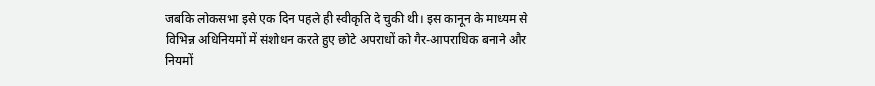जबकि लोकसभा इसे एक दिन पहले ही स्वीकृति दे चुकी थी। इस कानून के माध्यम से विभिन्न अधिनियमों में संशोधन करते हुए छोटे अपराधों को गैर-आपराधिक बनाने और नियमों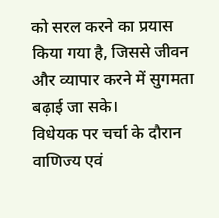को सरल करने का प्रयास किया गया है, जिससे जीवन और व्यापार करने में सुगमता बढ़ाई जा सके।
विधेयक पर चर्चा के दौरान वाणिज्य एवं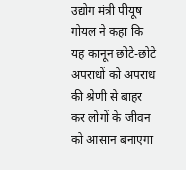उद्योग मंत्री पीयूष गोयल ने कहा कि यह कानून छोटे-छोटे अपराधों को अपराध की श्रेणी से बाहर कर लोगों के जीवन को आसान बनाएगा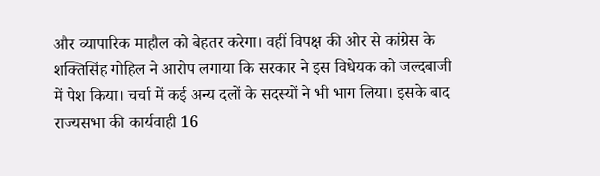और व्यापारिक माहौल को बेहतर करेगा। वहीं विपक्ष की ओर से कांग्रेस के शक्तिसिंह गोहिल ने आरोप लगाया कि सरकार ने इस विधेयक को जल्दबाजी में पेश किया। चर्चा में कई अन्य दलों के सदस्यों ने भी भाग लिया। इसके बाद राज्यसभा की कार्यवाही 16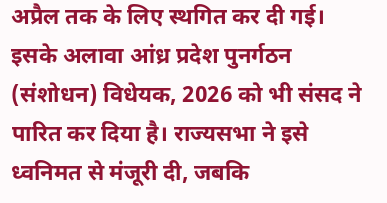अप्रैल तक के लिए स्थगित कर दी गई।
इसके अलावा आंध्र प्रदेश पुनर्गठन (संशोधन) विधेयक, 2026 को भी संसद ने पारित कर दिया है। राज्यसभा ने इसे ध्वनिमत से मंजूरी दी, जबकि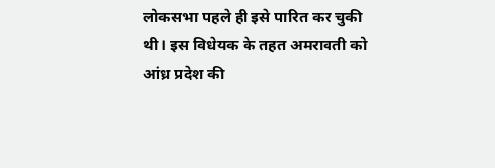लोकसभा पहले ही इसे पारित कर चुकी थी। इस विधेयक के तहत अमरावती को आंध्र प्रदेश की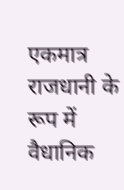एकमात्र राजधानी के रूप में वैधानिक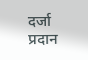दर्जा प्रदान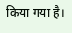किया गया है।